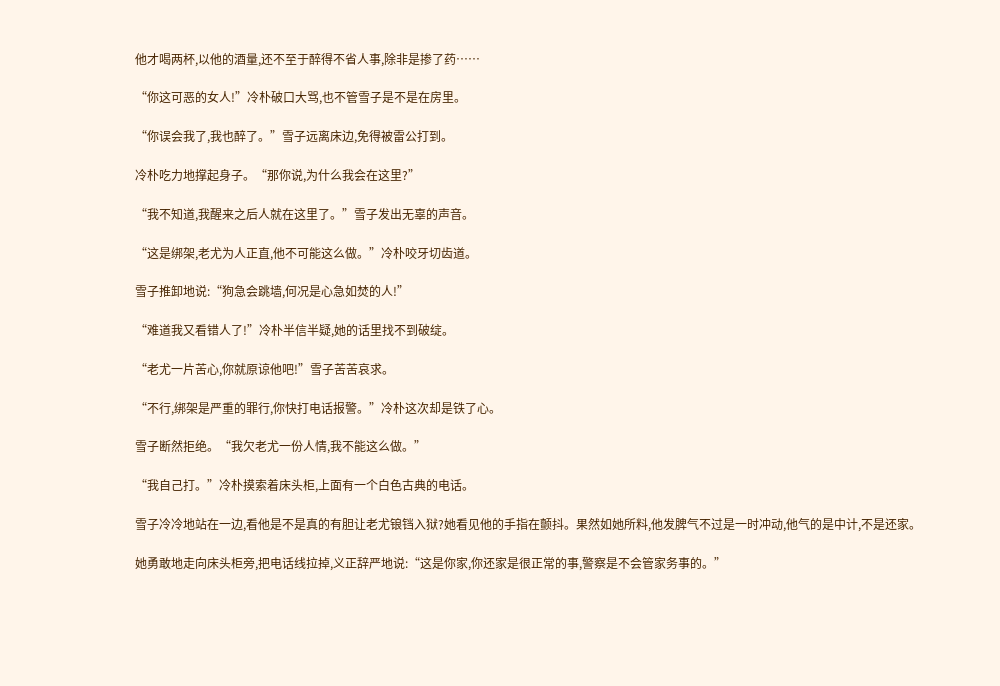他才喝两杯,以他的酒量,还不至于醉得不省人事,除非是掺了药……

“你这可恶的女人!”冷朴破口大骂,也不管雪子是不是在房里。

“你误会我了,我也醉了。”雪子远离床边,免得被雷公打到。

冷朴吃力地撑起身子。“那你说,为什么我会在这里?”

“我不知道,我醒来之后人就在这里了。”雪子发出无辜的声音。

“这是绑架,老尤为人正直,他不可能这么做。”冷朴咬牙切齿道。

雪子推卸地说:“狗急会跳墙,何况是心急如焚的人!”

“难道我又看错人了!”冷朴半信半疑,她的话里找不到破绽。

“老尤一片苦心,你就原谅他吧!”雪子苦苦哀求。

“不行,绑架是严重的罪行,你快打电话报警。”冷朴这次却是铁了心。

雪子断然拒绝。“我欠老尤一份人情,我不能这么做。”

“我自己打。”冷朴摸索着床头柜,上面有一个白色古典的电话。

雪子冷冷地站在一边,看他是不是真的有胆让老尤锒铛入狱?她看见他的手指在颤抖。果然如她所料,他发脾气不过是一时冲动,他气的是中计,不是还家。

她勇敢地走向床头柜旁,把电话线拉掉,义正辞严地说:“这是你家,你还家是很正常的事,警察是不会管家务事的。”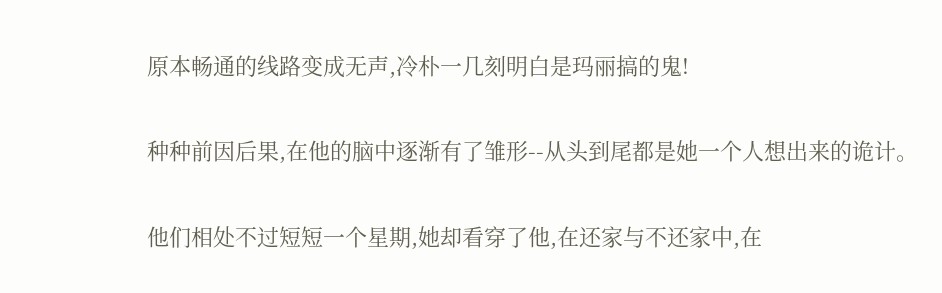原本畅通的线路变成无声,冷朴一几刻明白是玛丽搞的鬼!

种种前因后果,在他的脑中逐渐有了雏形--从头到尾都是她一个人想出来的诡计。

他们相处不过短短一个星期,她却看穿了他,在还家与不还家中,在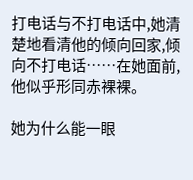打电话与不打电话中,她清楚地看清他的倾向回家,倾向不打电话……在她面前,他似乎形同赤裸裸。

她为什么能一眼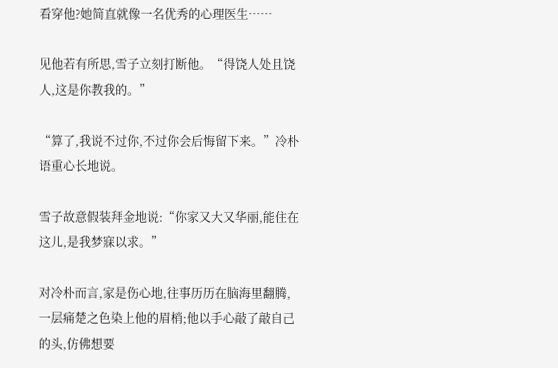看穿他?她简直就像一名优秀的心理医生……

见他若有所思,雪子立刻打断他。“得饶人处且饶人,这是你教我的。”

“算了,我说不过你,不过你会后悔留下来。”冷朴语重心长地说。

雪子故意假装拜金地说:“你家又大又华丽,能住在这儿,是我梦寐以求。”

对冷朴而言,家是伤心地,往事历历在脑海里翻腾,一层痛楚之色染上他的眉梢;他以手心敲了敲自己的头,仿佛想要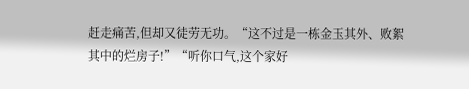赶走痛苦,但却又徒劳无功。“这不过是一栋金玉其外、败絮其中的烂房子!”“听你口气,这个家好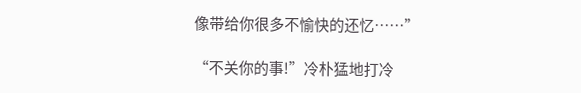像带给你很多不愉快的还忆……”

“不关你的事!”冷朴猛地打冷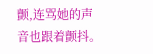颤,连骂她的声音也跟着颤抖。